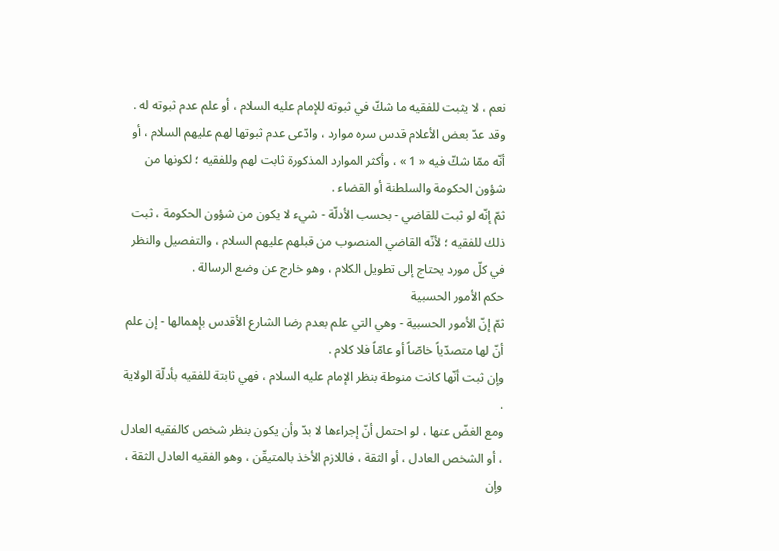نعم ، لا يثبت للفقيه ما شكّ في ثبوته للإمام عليه السلام ، أو علم عدم ثبوته له .
وقد عدّ بعض الأعلام قدس سره موارد ، وادّعى عدم ثبوتها لهم عليهم السلام ، أو أنّه ممّا شكّ فيه « 1 » ، وأكثر الموارد المذكورة ثابت لهم وللفقيه ؛ لكونها من شؤون الحكومة والسلطنة أو القضاء .
ثمّ إنّه لو ثبت للقاضي - بحسب الأدلّة - شيء لا يكون من شؤون الحكومة ، ثبت ذلك للفقيه ؛ لأنّه القاضي المنصوب من قبلهم عليهم السلام ، والتفصيل والنظر في كلّ مورد يحتاج إلى تطويل الكلام ، وهو خارج عن وضع الرسالة .
حكم الأمور الحسبية
ثمّ إنّ الأمور الحسبية - وهي التي علم بعدم رضا الشارع الأقدس بإهمالها - إن علم أنّ لها متصدّياً خاصّاً أو عامّاً فلا كلام .
وإن ثبت أنّها كانت منوطة بنظر الإمام عليه السلام ، فهي ثابتة للفقيه بأدلّة الولاية .
ومع الغضّ عنها ، لو احتمل أنّ إجراءها لا بدّ وأن يكون بنظر شخص كالفقيه العادل ، أو الشخص العادل ، أو الثقة ، فاللازم الأخذ بالمتيقّن ، وهو الفقيه العادل الثقة ، وإن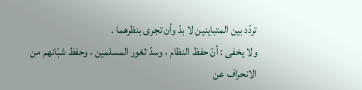تردّد بين المتباينين لا بدّ وأن تجرى بنظرهما .
ولا يخفى : أنّ حفظ النظام ، وسدّ ثغور المسلمين ، وحفظ شبّانهم من الانحراف عن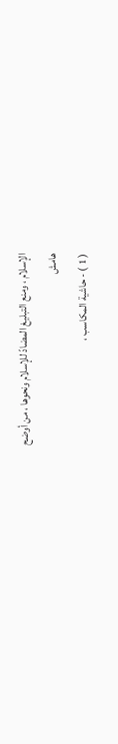الإسلام ، ومنع التبليغ المضادّ للإسلام ونحوها ، من أوضح
هامش
( 1 ) - حاشية المكاسب ،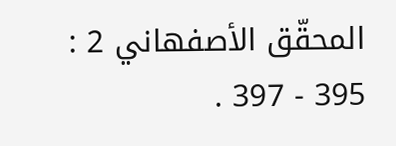المحقّق الأصفهاني 2 : 395 - 397 .